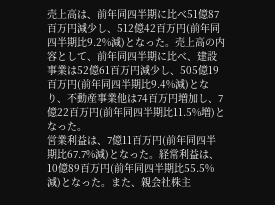売上高は、前年同四半期に比べ51億87百万円減少し、512億42百万円(前年同四半期比9.2%減)となった。売上高の内容として、前年同四半期に比べ、建設事業は52億61百万円減少し、505億19百万円(前年同四半期比9.4%減)となり、不動産事業他は74百万円増加し、7億22百万円(前年同四半期比11.5%増)となった。
営業利益は、7億11百万円(前年同四半期比67.7%減)となった。経常利益は、10億89百万円(前年同四半期比55.5%減)となった。また、親会社株主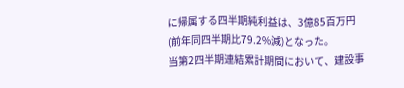に帰属する四半期純利益は、3億85百万円(前年同四半期比79.2%減)となった。
当第2四半期連結累計期間において、建設事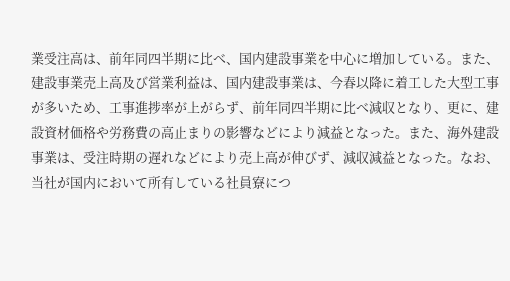業受注高は、前年同四半期に比べ、国内建設事業を中心に増加している。また、建設事業売上高及び営業利益は、国内建設事業は、今春以降に着工した大型工事が多いため、工事進捗率が上がらず、前年同四半期に比べ減収となり、更に、建設資材価格や労務費の高止まりの影響などにより減益となった。また、海外建設事業は、受注時期の遅れなどにより売上高が伸びず、減収減益となった。なお、当社が国内において所有している社員寮につ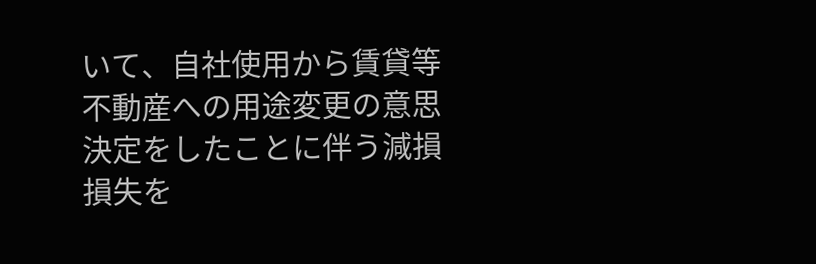いて、自社使用から賃貸等不動産への用途変更の意思決定をしたことに伴う減損損失を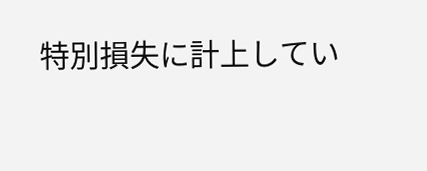特別損失に計上してい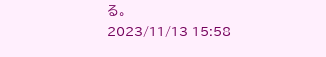る。
2023/11/13 15:58